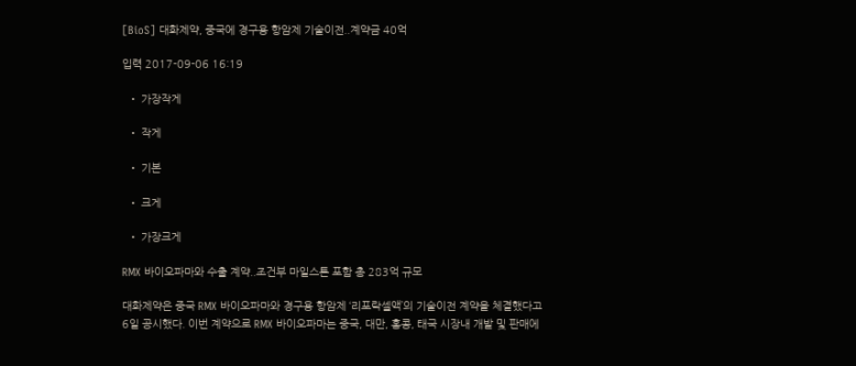[BioS] 대화제약, 중국에 경구용 항암제 기술이전..계약금 40억

입력 2017-09-06 16:19

  • 가장작게

  • 작게

  • 기본

  • 크게

  • 가장크게

RMX 바이오파마와 수출 계약..조건부 마일스톤 포함 총 283억 규모

대화제약은 중국 RMX 바이오파마와 경구용 항암제 ‘리포락셀액’의 기술이전 계약을 체결했다고 6일 공시했다. 이번 계약으로 RMX 바이오파마는 중국, 대만, 홍콩, 태국 시장내 개발 및 판매에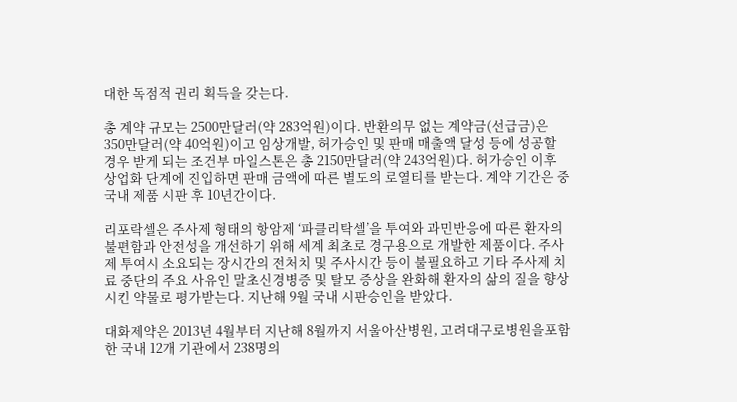대한 독점적 권리 획득을 갖는다.

총 계약 규모는 2500만달러(약 283억원)이다. 반환의무 없는 계약금(선급금)은 350만달러(약 40억원)이고 임상개발, 허가승인 및 판매 매출액 달성 등에 성공할 경우 받게 되는 조건부 마일스톤은 총 2150만달러(약 243억원)다. 허가승인 이후 상업화 단계에 진입하면 판매 금액에 따른 별도의 로열티를 받는다. 계약 기간은 중국내 제품 시판 후 10년간이다.

리포락셀은 주사제 형태의 항암제 ‘파클리탁셀’을 투여와 과민반응에 따른 환자의 불편함과 안전성을 개선하기 위해 세계 최초로 경구용으로 개발한 제품이다. 주사제 투여시 소요되는 장시간의 전처치 및 주사시간 등이 불필요하고 기타 주사제 치료 중단의 주요 사유인 말초신경병증 및 탈모 증상을 완화해 환자의 삶의 질을 향상시킨 약물로 평가받는다. 지난해 9월 국내 시판승인을 받았다.

대화제약은 2013년 4월부터 지난해 8월까지 서울아산병원, 고려대구로병원을포함한 국내 12개 기관에서 238명의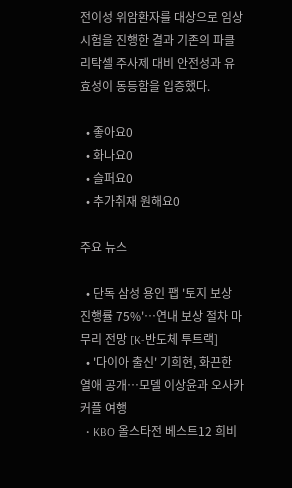전이성 위암환자를 대상으로 임상시험을 진행한 결과 기존의 파클리탁셀 주사제 대비 안전성과 유효성이 동등함을 입증했다.

  • 좋아요0
  • 화나요0
  • 슬퍼요0
  • 추가취재 원해요0

주요 뉴스

  • 단독 삼성 용인 팹 '토지 보상 진행률 75%'…연내 보상 절차 마무리 전망 [K-반도체 투트랙]
  • '다이아 출신' 기희현, 화끈한 열애 공개⋯모델 이상윤과 오사카 커플 여행
  • KBO 올스타전 베스트12 희비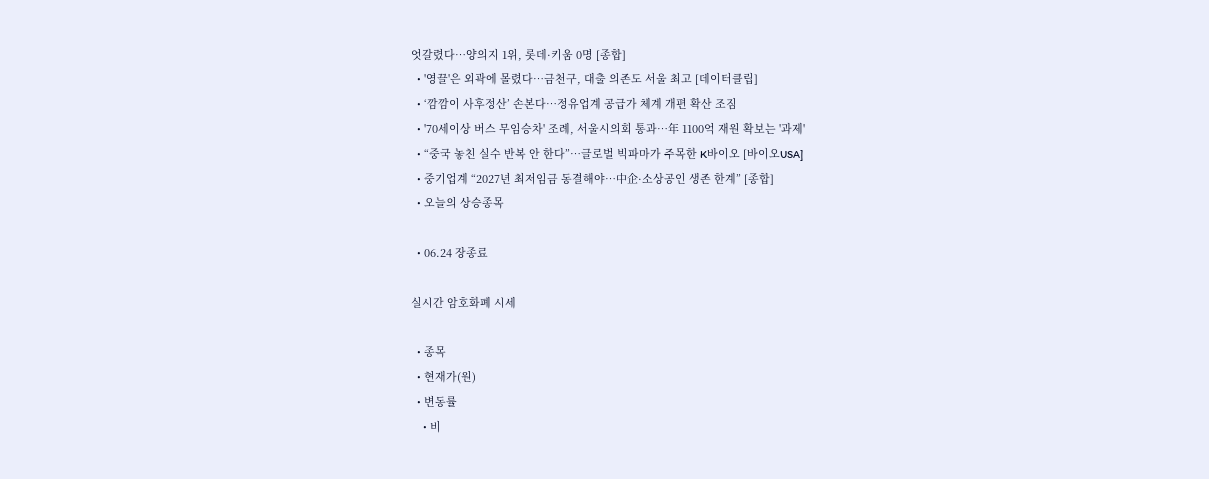엇갈렸다⋯양의지 1위, 롯데·키움 0명 [종합]
  • '영끌'은 외곽에 몰렸다…금천구, 대출 의존도 서울 최고 [데이터클립]
  • ‘깜깜이 사후정산’ 손본다…정유업계 공급가 체계 개편 확산 조짐
  • '70세이상 버스 무임승차' 조례, 서울시의회 통과…年 1100억 재원 확보는 '과제'
  • “중국 놓친 실수 반복 안 한다”…글로벌 빅파마가 주목한 K바이오 [바이오USA]
  • 중기업계 “2027년 최저임금 동결해야…中企·소상공인 생존 한계” [종합]
  • 오늘의 상승종목

  • 06.24 장종료

실시간 암호화폐 시세

  • 종목
  • 현재가(원)
  • 변동률
    • 비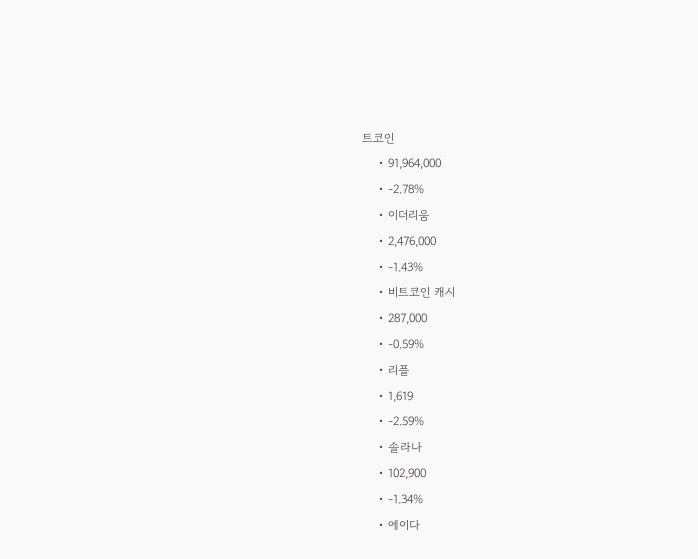트코인
    • 91,964,000
    • -2.78%
    • 이더리움
    • 2,476,000
    • -1.43%
    • 비트코인 캐시
    • 287,000
    • -0.59%
    • 리플
    • 1,619
    • -2.59%
    • 솔라나
    • 102,900
    • -1.34%
    • 에이다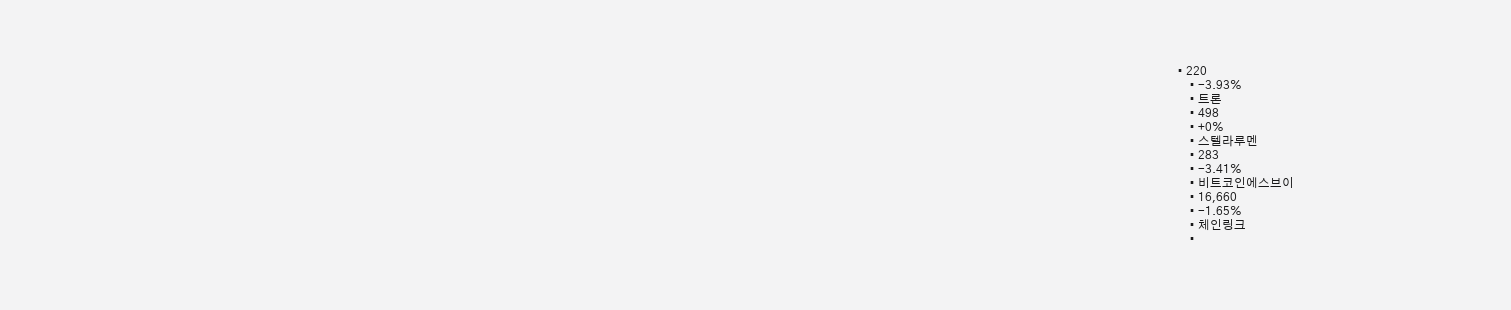• 220
    • -3.93%
    • 트론
    • 498
    • +0%
    • 스텔라루멘
    • 283
    • -3.41%
    • 비트코인에스브이
    • 16,660
    • -1.65%
    • 체인링크
    •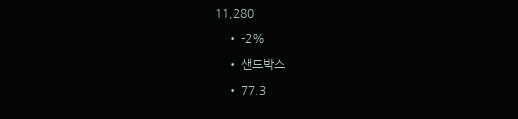11,280
    • -2%
    • 샌드박스
    • 77.3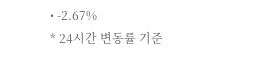• -2.67%
* 24시간 변동률 기준